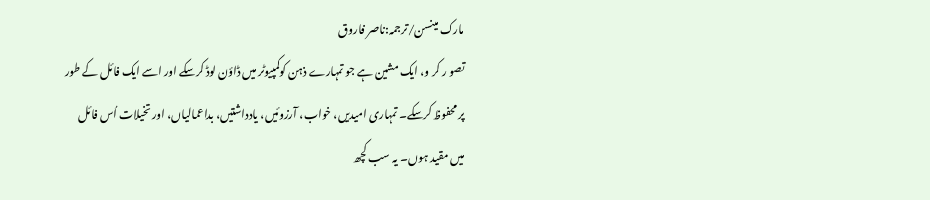مارک مینسن/ترجمہ:ناصر فاروق
تصو ر کر و، ایک مشین ہے جو تمہارے ذہن کوکمپیوٹر میں ڈاؤن لوڈ کرسکے اور اسے ایک فائل کے طور پر محفوظ کرسکے۔ تمہاری امیدیں، خواب، آرزوئیں، یادداشتیں، بداعمالیاں، اور تخیلات اُس فائل میں مقید ہوں۔ یہ سب کچھ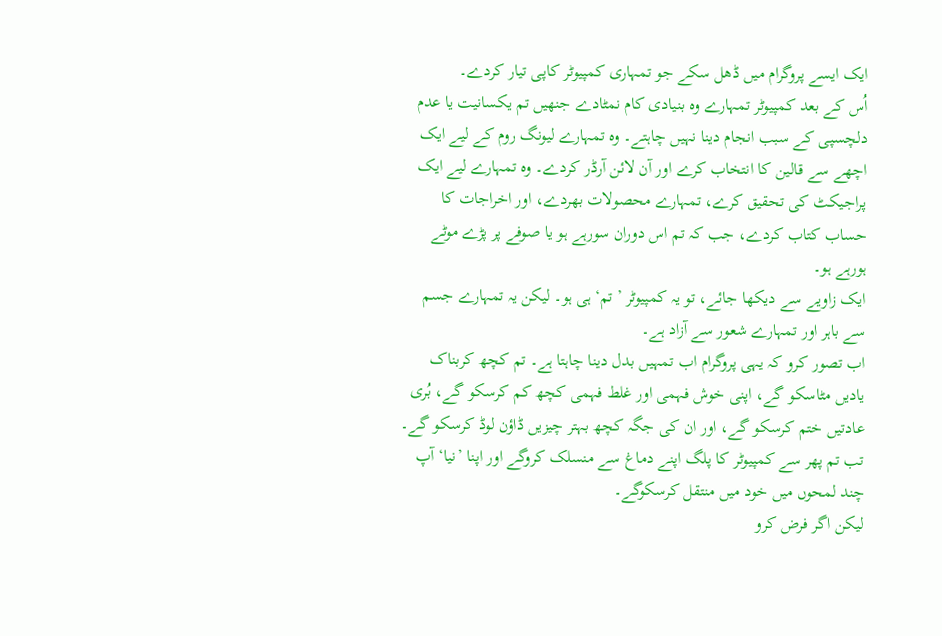ایک ایسے پروگرام میں ڈھل سکے جو تمہاری کمپیوٹر کاپی تیار کردے۔
اُس کے بعد کمپیوٹر تمہارے وہ بنیادی کام نمٹادے جنھیں تم یکسانیت یا عدم دلچسپی کے سبب انجام دینا نہیں چاہتے۔ وہ تمہارے لیونگ روم کے لیے ایک اچھے سے قالین کا انتخاب کرے اور آن لائن آرڈر کردے۔ وہ تمہارے لیے ایک پراجیکٹ کی تحقیق کرے، تمہارے محصولات بھردے، اور اخراجات کا حساب کتاب کردے، جب کہ تم اس دوران سورہے ہو یا صوفے پر پڑے موٹے ہورہے ہو۔
ایک زاویے سے دیکھا جائے، تو یہ کمپیوٹر ’تم‘ ہی ہو۔ لیکن یہ تمہارے جسم سے باہر اور تمہارے شعور سے آزاد ہے۔
اب تصور کرو کہ یہی پروگرام اب تمہیں بدل دینا چاہتا ہے۔ تم کچھ کربناک یادیں مٹاسکو گے، اپنی خوش فہمی اور غلط فہمی کچھ کم کرسکو گے، بُری عادتیں ختم کرسکو گے، اور ان کی جگہ کچھ بہتر چیزیں ڈاؤن لوڈ کرسکو گے۔ تب تم پھر سے کمپیوٹر کا پلگ اپنے دماغ سے منسلک کروگے اور اپنا ’نیا‘ آپ چند لمحوں میں خود میں منتقل کرسکوگے۔
لیکن اگر فرض کرو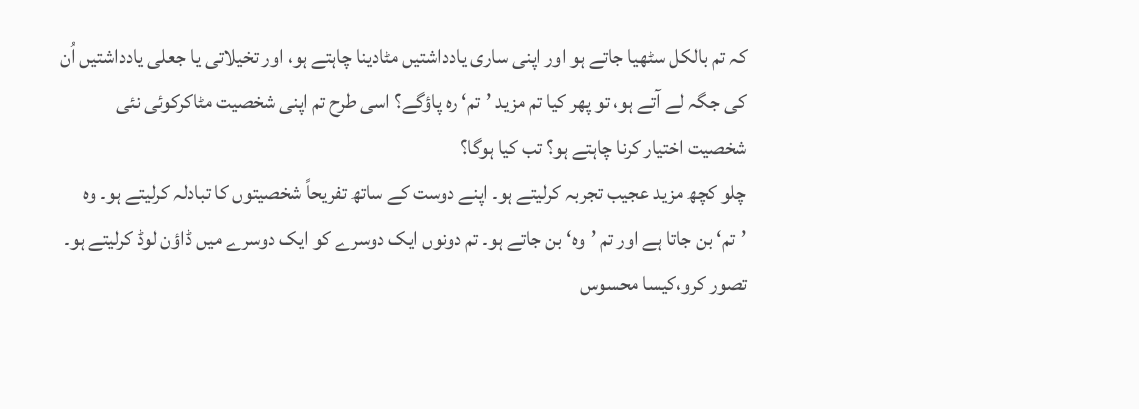کہ تم بالکل سٹھیا جاتے ہو اور اپنی ساری یادداشتیں مٹادینا چاہتے ہو، اور تخیلاتی یا جعلی یادداشتیں اُن کی جگہ لے آتے ہو، تو پھر کیا تم مزید ’تم‘ رہ پاؤگے؟ اسی طرح تم اپنی شخصیت مٹاکرکوئی نئی شخصیت اختیار کرنا چاہتے ہو؟ تب کیا ہوگا؟
چلو کچھ مزید عجیب تجربہ کرلیتے ہو۔ اپنے دوست کے ساتھ تفریحاً شخصیتوں کا تبادلہ کرلیتے ہو۔ وہ ’تم‘ بن جاتا ہے اور تم ’وہ‘ بن جاتے ہو۔ تم دونوں ایک دوسرے کو ایک دوسرے میں ڈاؤن لوڈ کرلیتے ہو۔ تصور کرو،کیسا محسوس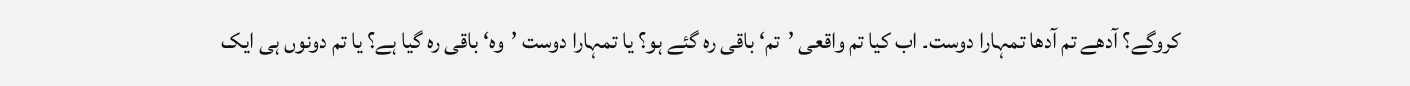کروگے؟ آدھے تم آدھا تمہارا دوست۔ اب کیا تم واقعی ’تم‘ باقی رہ گئے ہو؟ یا تمہارا دوست ’وہ‘ باقی رہ گیا ہے؟ یا تم دونوں ہی ایک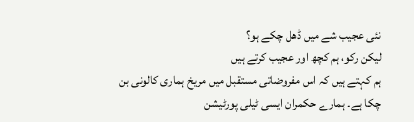نئی عجیب شے میں ڈھل چکے ہو؟
لیکن رکو، ہم کچھ اور عجیب کرتے ہیں
ہم کہتے ہیں کہ اس مفروضاتی مستقبل میں مریخ ہماری کالونی بن چکا ہے۔ ہمارے حکمران ایسی ٹیلی پورٹیشن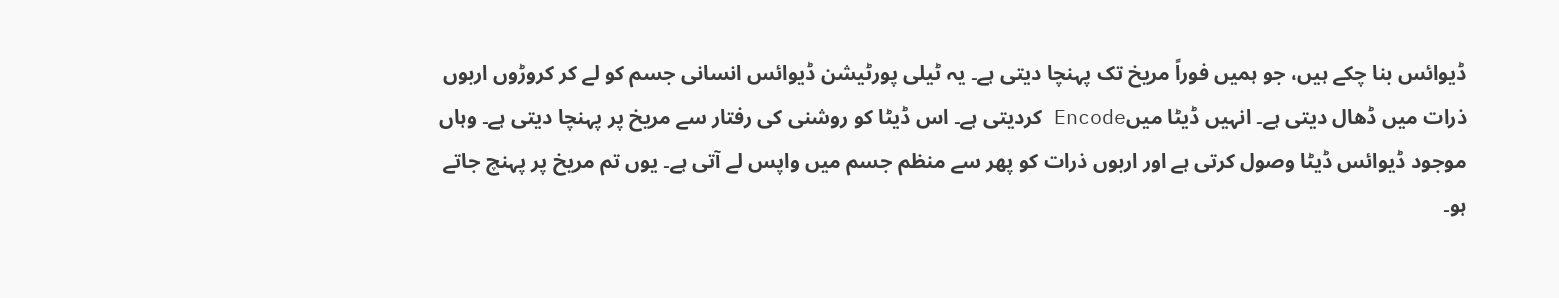ڈیوائس بنا چکے ہیں، جو ہمیں فوراً مریخ تک پہنچا دیتی ہے۔ یہ ٹیلی پورٹیشن ڈیوائس انسانی جسم کو لے کر کروڑوں اربوں ذرات میں ڈھال دیتی ہے۔ انہیں ڈیٹا میںEncode کردیتی ہے۔ اس ڈیٹا کو روشنی کی رفتار سے مریخ پر پہنچا دیتی ہے۔ وہاں موجود ڈیوائس ڈیٹا وصول کرتی ہے اور اربوں ذرات کو پھر سے منظم جسم میں واپس لے آتی ہے۔ یوں تم مریخ پر پہنچ جاتے ہو۔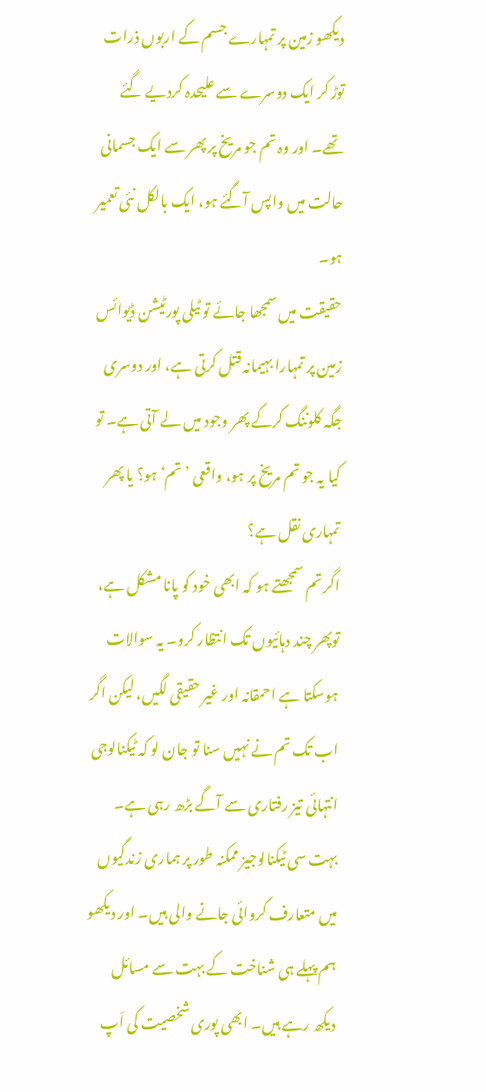دیکھو زمین پر تمہارے جسم کے اربوں ذرات توڑ کر ایک دوسرے سے علیحدہ کردیے گئے تھے۔ اور وہ تم جو مریخ پر پھر سے ایک جسمانی حالت میں واپس آگئے ہو، ایک بالکل نئی تعمیر ہو۔
حقیقت میں سمجھا جائے تو ٹیلی پورٹیشن ڈیوائس زمین پر تمہارا بہیمانہ قتل کرتی ہے، اور دوسری جگہ کلوننگ کرکے پھر وجود میں لے آتی ہے۔ تو کیا یہ جو تم مریخ پر ہو، واقعی ’تم‘ ہو؟ یا پھر تمہاری نقل ہے؟
اگر تم سمجھتے ہو کہ ابھی خود کو پانا مشکل ہے، توپھر چند دہائیوں تک انتظار کرو۔ یہ سوالات ہوسکتا ہے احمقانہ اور غیر حقیقی لگیں، لیکن اگر اب تک تم نے نہیں سنا تو جان لو کہ ٹیکنالوجی انتہائی تیز رفتاری سے آگے بڑھ رہی ہے۔ بہت سی ٹیکنالوجیز ممکنہ طور پر ہماری زندگیوں میں متعارف کروائی جانے والی ہیں۔ اور دیکھو ہم پہلے ہی شناخت کے بہت سے مسائل دیکھ رہے ہیں۔ ابھی پوری شخصیت کی اَپ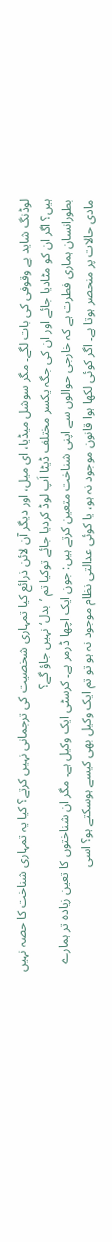لوڈنگ شاید بے وقوفی کی بات لگے۔ مگر سوشل میڈیا، ای میل، اور دیگر آن لائن ذرائع کیا تمہاری شخصیت کی ترجمانی نہیں کرتے؟ کیا یہ تمہاری شناخت کا حصہ نہیں ہیں؟ اگر ان کو مٹادیا جائے اور ان کی جگہ یکسر مختلف ڈیٹا اَپ لوڈ کردیا جائے توکیا تم ’بدل‘ نہیں جاؤ گے؟
بطورانسان ہماری فطرت ہے کہ خارجی حوالوں سے اپنی شناخت متعین کرتے ہیں: جون ایک اچھا ڈرمر ہے۔ کرسٹی ایک وکیل ہے۔ مگر ان شناختوں کا تعین زیادہ تر ہمارے مادی حالات پر منحصر ہوتا ہے۔ اگر کوئی لکھا ہوا قانون موجود نہ ہو، یا کوئی عدالتی نظام موجود نہ ہو تو تم ایک وکیل بھی کیسے ہوسکتے ہو؟ اسی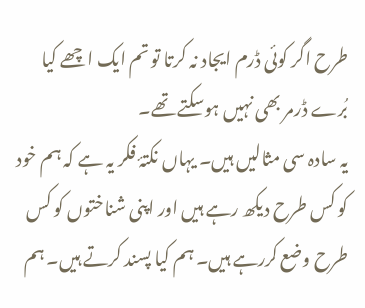طرح اگر کوئی ڈرم ایجاد نہ کرتا تو تم ایک اچھے کیا بُرے ڈرمر بھی نہیں ہوسکتے تھے۔
یہ سادہ سی مثالیں ہیں۔ یہاں نکتۂ فکر یہ ہے کہ ہم خود کو کس طرح دیکھ رہے ہیں اور اپنی شناختوں کو کس طرح وضع کررہے ہیں۔ ہم کیا پسند کرتے ہیں۔ ہم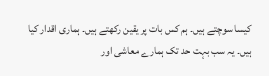کیسا سوچتے ہیں۔ ہم کس بات پر یقین رکھتے ہیں۔ ہماری اقدار کیا ہیں۔ یہ سب بہت حد تک ہمارے معاشی اور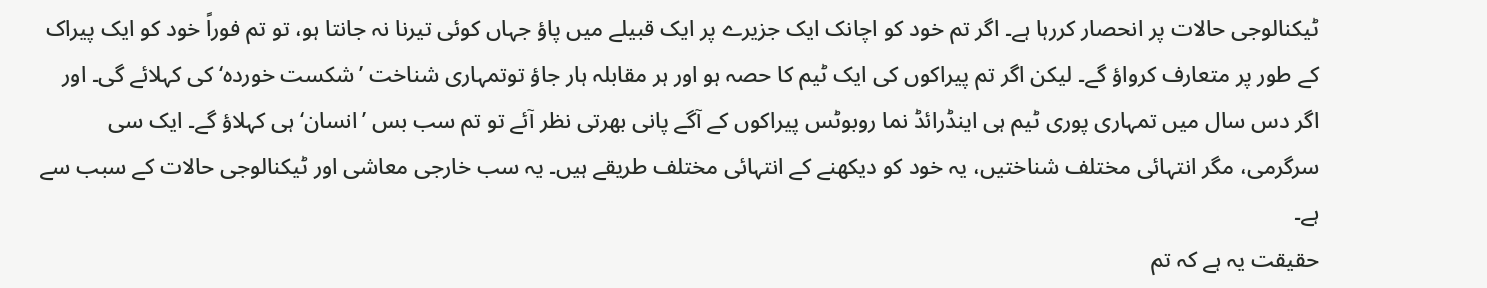ٹیکنالوجی حالات پر انحصار کررہا ہے۔ اگر تم خود کو اچانک ایک جزیرے پر ایک قبیلے میں پاؤ جہاں کوئی تیرنا نہ جانتا ہو، تو تم فوراً خود کو ایک پیراک کے طور پر متعارف کرواؤ گے۔ لیکن اگر تم پیراکوں کی ایک ٹیم کا حصہ ہو اور ہر مقابلہ ہار جاؤ توتمہاری شناخت ’شکست خوردہ‘ کی کہلائے گی۔ اور اگر دس سال میں تمہاری پوری ٹیم ہی اینڈرائڈ نما روبوٹس پیراکوں کے آگے پانی بھرتی نظر آئے تو تم سب بس ’انسان‘ ہی کہلاؤ گے۔ ایک سی سرگرمی، مگر انتہائی مختلف شناختیں، یہ خود کو دیکھنے کے انتہائی مختلف طریقے ہیں۔ یہ سب خارجی معاشی اور ٹیکنالوجی حالات کے سبب سے ہے۔
حقیقت یہ ہے کہ تم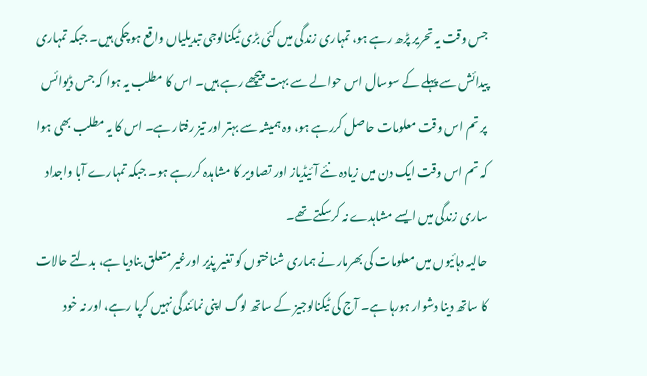جس وقت یہ تحریر پڑھ رہے ہو، تمہاری زندگی میں کئی بڑی ٹیکنالوجی تبدیلیاں واقع ہوچکی ہیں۔ جبکہ تمہاری پیدائش سے پہلے کے سوسال اس حوالے سے بہت پیچھے رہے ہیں۔ اس کا مطلب یہ ہوا کہ جس ڈیوائس پر تم اس وقت معلومات حاصل کررہے ہو، وہ ہمیشہ سے بہتر اور تیز رفتار ہے۔ اس کا یہ مطلب بھی ہوا کہ تم اس وقت ایک دن میں زیادہ نئے آئیڈیاز اور تصاویر کا مشاہدہ کررہے ہو۔ جبکہ تمہارے آبا واجداد ساری زندگی میں ایسے مشاہدے نہ کرسکتے تھے۔
حالیہ دہائیوں میں معلومات کی بھرمار نے ہماری شناختوں کو تغیر پذیر اورغیر متعلق بنادیا ہے، بدلتے حالات کا ساتھ دینا دشوار ہورہا ہے۔ آج کی ٹیکنالوجیز کے ساتھ لوگ اپنی نمائندگی نہیں کرپا رہے، اور نہ خود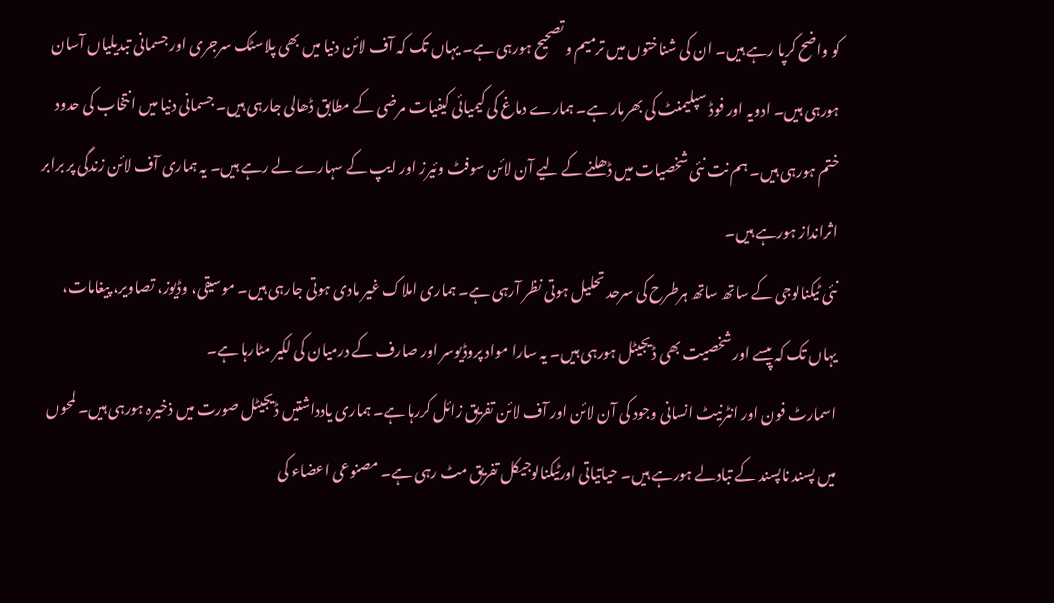کو واضح کرپا رہے ہیں۔ ان کی شناختوں میں ترمیم و تصحیح ہورہی ہے۔ یہاں تک کہ آف لائن دنیا میں بھی پلاسٹک سرجری اور جسمانی تبدیلیاں آسان ہورہی ہیں۔ ادویہ اور فوڈ سپلیمنٹ کی بھرمار ہے۔ ہمارے دماغ کی کیمیائی کیفیات مرضی کے مطابق ڈھالی جارہی ہیں۔ جسمانی دنیا میں انتخاب کی حدود ختم ہورہی ہیں۔ ہم نت نئی شخصیات میں ڈھلنے کے لیے آن لائن سوفٹ وئیرز اور ایپ کے سہارے لے رہے ہیں۔ یہ ہماری آف لائن زندگی پر برابر اثرانداز ہورہے ہیں۔
نئی ٹیکنالوجی کے ساتھ ساتھ ہرطرح کی سرحد تحلیل ہوتی نظر آرہی ہے۔ ہماری املاک غیر مادی ہوتی جارہی ہیں۔ موسیقی، وڈیوز، تصاویر، پیغامات، یہاں تک کہ پیسے اور شخصیت بھی ڈیجیٹل ہورہی ہیں۔ یہ سارا مواد پروڈیوسر اور صارف کے درمیان کی لکیر مٹارہا ہے۔
اسمارٹ فون اور انٹرنیٹ انسانی وجود کی آن لائن اور آف لائن تفریق زائل کررہا ہے۔ ہماری یادداشتیں ڈیجیٹل صورت میں ذخیرہ ہورہی ہیں۔ لمحوں میں پسند ناپسند کے تبادلے ہورہے ہیں۔ حیاتیاتی اورٹیکنالوجیکل تفریق مٹ رہی ہے۔ مصنوعی اعضاء کی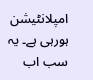امپلانٹیشن ہورہی ہے۔ یہ سب اب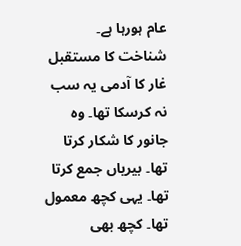عام ہورہا ہے۔
شناخت کا مستقبل
غار کا آدمی یہ سب نہ کرسکا تھا۔ وہ جانور کا شکار کرتا تھا۔ بیریاں جمع کرتا تھا۔ یہی کچھ معمول تھا۔ کچھ بھی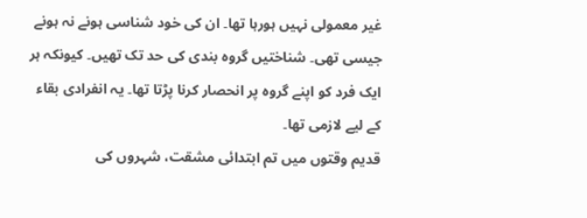غیر معمولی نہیں ہورہا تھا۔ ان کی خود شناسی ہونے نہ ہونے جیسی تھی۔ شناختیں گروہ بندی کی حد تک تھیں۔ کیونکہ ہر ایک فرد کو اپنے گروہ پر انحصار کرنا پڑتا تھا۔ یہ انفرادی بقاء کے لیے لازمی تھا۔
قدیم وقتوں میں تم ابتدائی مشقت، شہروں کی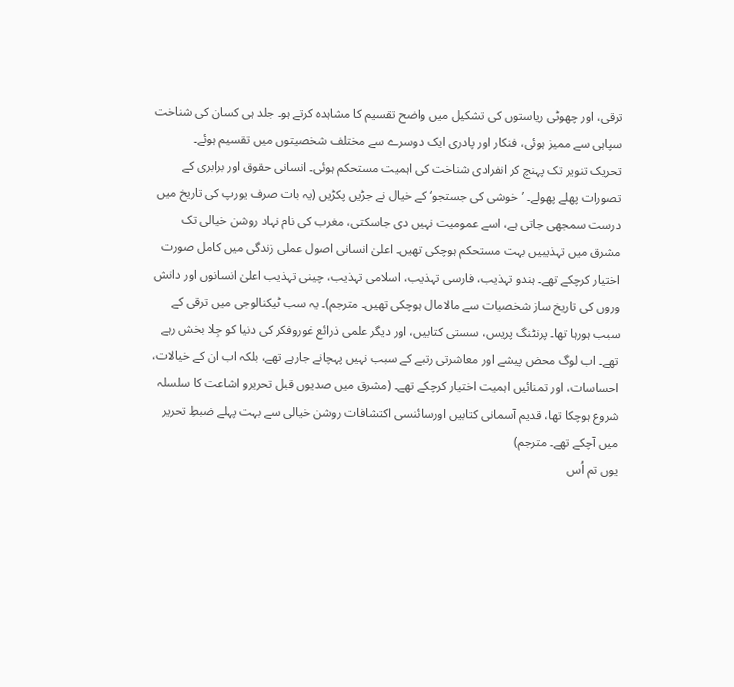ترقی، اور چھوٹی ریاستوں کی تشکیل میں واضح تقسیم کا مشاہدہ کرتے ہو۔ جلد ہی کسان کی شناخت سپاہی سے ممیز ہوئی، فنکار اور پادری ایک دوسرے سے مختلف شخصیتوں میں تقسیم ہوئے۔
تحریک تنویر تک پہنچ کر انفرادی شناخت کی اہمیت مستحکم ہوئی۔ انسانی حقوق اور برابری کے تصورات پھلے پھولے۔ ’خوشی کی جستجو‘ کے خیال نے جڑیں پکڑیں (یہ بات صرف یورپ کی تاریخ میں درست سمجھی جاتی ہے، اسے عمومیت نہیں دی جاسکتی، مغرب کی نام نہاد روشن خیالی تک مشرق میں تہذیبیں بہت مستحکم ہوچکی تھیں۔ اعلیٰ انسانی اصول عملی زندگی میں کامل صورت اختیار کرچکے تھے۔ ہندو تہذیب، فارسی تہذیب، اسلامی تہذیب، چینی تہذیب اعلیٰ انسانوں اور دانش وروں کی تاریخ ساز شخصیات سے مالامال ہوچکی تھیں۔ مترجم)۔ یہ سب ٹیکنالوجی میں ترقی کے سبب ہورہا تھا۔ پرنٹنگ پریس، سستی کتابیں، اور دیگر علمی ذرائع غوروفکر کی دنیا کو جِلا بخش رہے تھے۔ اب لوگ محض پیشے اور معاشرتی رتبے کے سبب نہیں پہچانے جارہے تھے، بلکہ اب ان کے خیالات، احساسات، اور تمنائیں اہمیت اختیار کرچکے تھے۔ (مشرق میں صدیوں قبل تحریرو اشاعت کا سلسلہ شروع ہوچکا تھا، قدیم آسمانی کتابیں اورسائنسی اکتشافات روشن خیالی سے بہت پہلے ضبطِ تحریر میں آچکے تھے۔ مترجم)
یوں تم اُس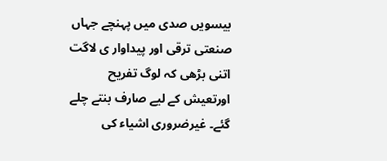بیسویں صدی میں پہنچے جہاں صنعتی ترقی اور پیداوار ی لاگت اتنی بڑھی کہ لوگ تفریح اورتعیش کے لیے صارف بنتے چلے گئے۔ غیرضروری اشیاء کی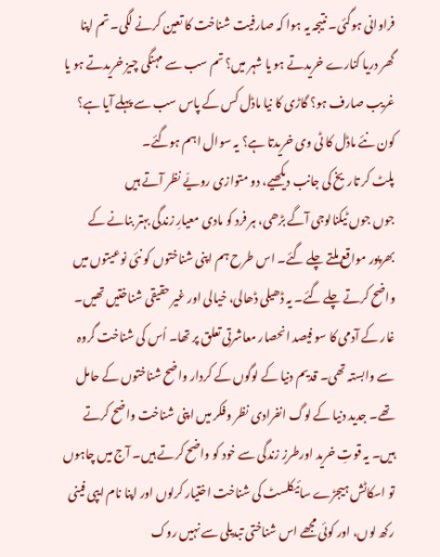فراوانی ہوگئی۔ نتیجہ یہ ہوا کہ صارفیت شناخت کا تعین کرنے لگی۔ تم اپنا گھر دریا کنارے خریدتے ہو یا شہر میں؟ تم سب سے مہنگی چیز خریدتے ہو یا غریب صارف ہو؟ گاڑی کا نیا ماڈل کس کے پاس سب سے پہلے آیا ہے؟ کون نئے ماڈل کا ٹی وی خریدتا ہے؟ یہ سوال اہم ہوگئے۔
پلٹ کر تاریخ کی جانب دیکھیے، دو متوازی رویّے نظر آتے ہیں
جوں جوں ٹیکنالوجی آگے بڑھی، ہر فرد کو مادی معیارِ زندگی بہتر بنانے کے بھرپور مواقع ملتے چلے گئے۔ اس طرح ہم اپنی شناختوں کو نئی نوعیتوں میں واضح کرتے چلے گئے۔ یہ ڈھیلی ڈھالی، خیالی اور غیر حقیقی شناختیں تھیں۔ غار کے آدمی کا سو فیصد انحصار معاشرتی تعلق پر تھا۔ اُس کی شناخت گروہ سے وابستہ تھی۔ قدیم دنیا کے لوگوں کے کردار واضح شناختوں کے حامل تھے۔ جدید دنیا کے لوگ انفرادی نظر وفکر میں اپنی شناخت واضح کرتے ہیں۔ یہ قوتِ خرید اورطرزِ زندگی سے خود کو واضح کرتے ہیں۔ آج میں چاہوں تو اسکاٹش ہیجڑے سائیکلسٹ کی شناخت اختیار کرلوں اور اپنا نام ایپی فینی رکھ لوں، اور کوئی مجھے اس شناختی تبدیلی سے نہیں روک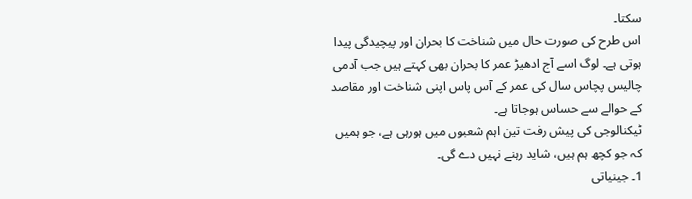سکتا۔
اس طرح کی صورت حال میں شناخت کا بحران اور پیچیدگی پیدا ہوتی ہے۔ لوگ اسے آج ادھیڑ عمر کا بحران بھی کہتے ہیں جب آدمی چالیس پچاس سال کی عمر کے آس پاس اپنی شناخت اور مقاصد کے حوالے سے حساس ہوجاتا ہے۔
ٹیکنالوجی کی پیش رفت تین اہم شعبوں میں ہورہی ہے، جو ہمیں کہ جو کچھ ہم ہیں، شاید رہنے نہیں دے گی۔
1۔ جینیاتی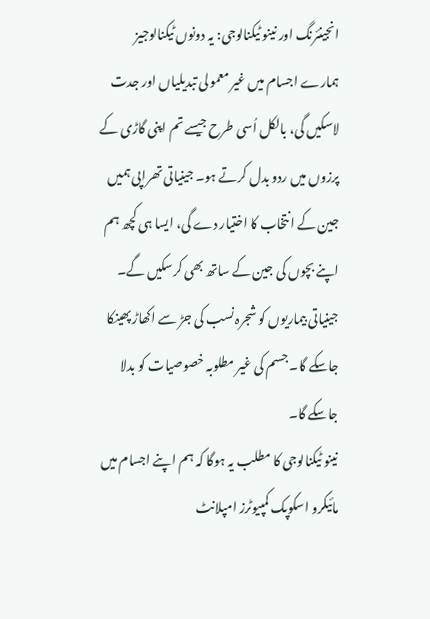انجینئرنگ اور نینو ٹیکنالوجی: یہ دونوں ٹیکنالوجیز ہمارے اجسام میں غیر معمولی تبدیلیاں اور جدت لاسکیں گی، بالکل اُسی طرح جیسے تم اپنی گاڑی کے پرزوں میں ردو بدل کرتے ہو۔ جینیاتی تھراپی ہمیں جین کے انتخاب کا اختیار دے گی، ایسا ہی کچھ ہم اپنے بچوں کی جین کے ساتھ بھی کرسکیں گے۔ جینیاتی بیماریوں کو شجرہ نسب کی جڑ سے اکھاڑ پھینکا جاسکے گا۔ جسم کی غیر مطلوبہ خصوصیات کو بدلا جاسکے گا۔
نینو ٹیکنالوجی کا مطلب یہ ہوگا کہ ہم اپنے اجسام میں مائیکرو اسکوپک کمپیوٹرز امپلانٹ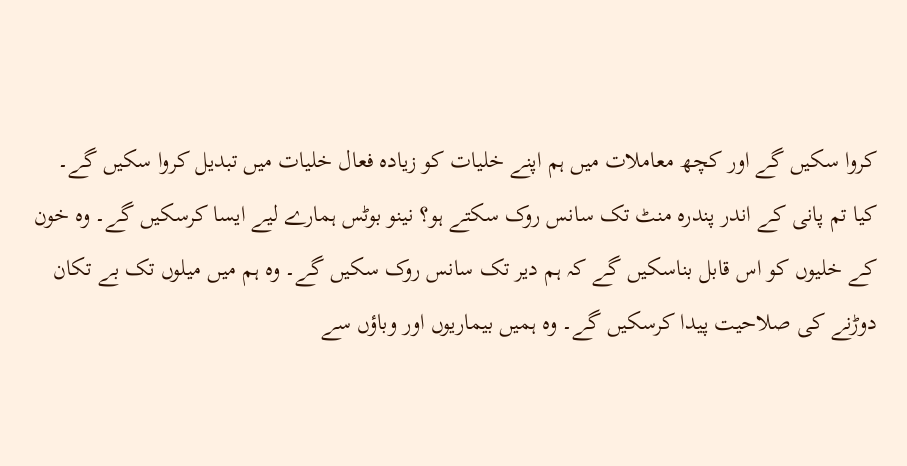کروا سکیں گے اور کچھ معاملات میں ہم اپنے خلیات کو زیادہ فعال خلیات میں تبدیل کروا سکیں گے۔
کیا تم پانی کے اندر پندرہ منٹ تک سانس روک سکتے ہو؟ نینو بوٹس ہمارے لیے ایسا کرسکیں گے۔ وہ خون کے خلیوں کو اس قابل بناسکیں گے کہ ہم دیر تک سانس روک سکیں گے۔ وہ ہم میں میلوں تک بے تکان دوڑنے کی صلاحیت پیدا کرسکیں گے۔ وہ ہمیں بیماریوں اور وباؤں سے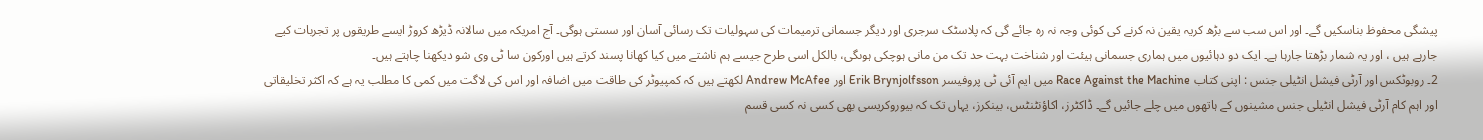پیشگی محفوظ بناسکیں گے۔ اور اس سب سے بڑھ کریہ یقین نہ کرنے کی کوئی وجہ نہ رہ جائے گی کہ پلاسٹک سرجری اور دیگر جسمانی ترمیمات کی سہولیات تک رسائی آسان اور سستی ہوگی۔ آج امریکہ میں سالانہ ڈیڑھ کروڑ ایسے طریقوں پر تجربات کیے جارہے ہیں ، اور یہ شمار بڑھتا جارہا ہے۔ ایک دو دہائیوں میں ہماری جسمانی ہیئت اور شناخت بہت حد تک من مانی ہوچکی ہوںگی، بالکل اسی طرح جیسے ہم ناشتے میں کیا کھانا پسند کرتے ہیں اورکون سا ٹی وی شو دیکھنا چاہتے ہیں۔
2۔ روبوٹکس اور آرٹی فیشل انٹیلی جنس : اپنی کتاب Race Against the Machine میں ایم آئی ٹی پروفیسر Erik Brynjolfsson اور Andrew McAfee لکھتے ہیں کہ کمپیوٹر کی طاقت میں اضافہ اور اس کی لاگت میں کمی کا مطلب یہ ہے کہ اکثر تخلیقاتی اور اہم کام آرٹی فیشل انٹیلی جنس مشینوں کے ہاتھوں میں چلے جائیں گے۔ ڈاکٹرز، اکاؤنٹنٹس، بینکرز، یہاں تک کہ بیوروکریسی بھی کسی نہ کسی قسم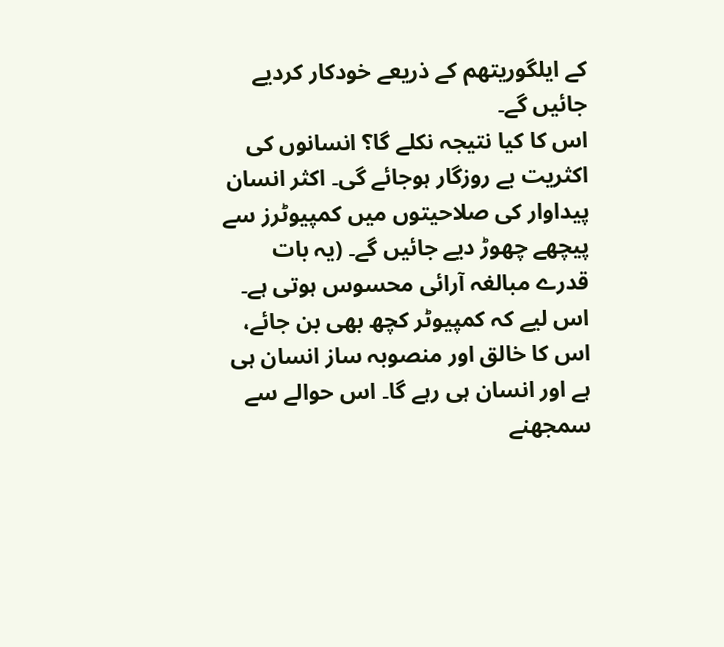کے ایلگوریتھم کے ذریعے خودکار کردیے جائیں گے۔
اس کا کیا نتیجہ نکلے گا؟ انسانوں کی اکثریت بے روزگار ہوجائے گی۔ اکثر انسان پیداوار کی صلاحیتوں میں کمپیوٹرز سے پیچھے چھوڑ دیے جائیں گے۔ (یہ بات قدرے مبالغہ آرائی محسوس ہوتی ہے۔ اس لیے کہ کمپیوٹر کچھ بھی بن جائے، اس کا خالق اور منصوبہ ساز انسان ہی ہے اور انسان ہی رہے گا۔ اس حوالے سے سمجھنے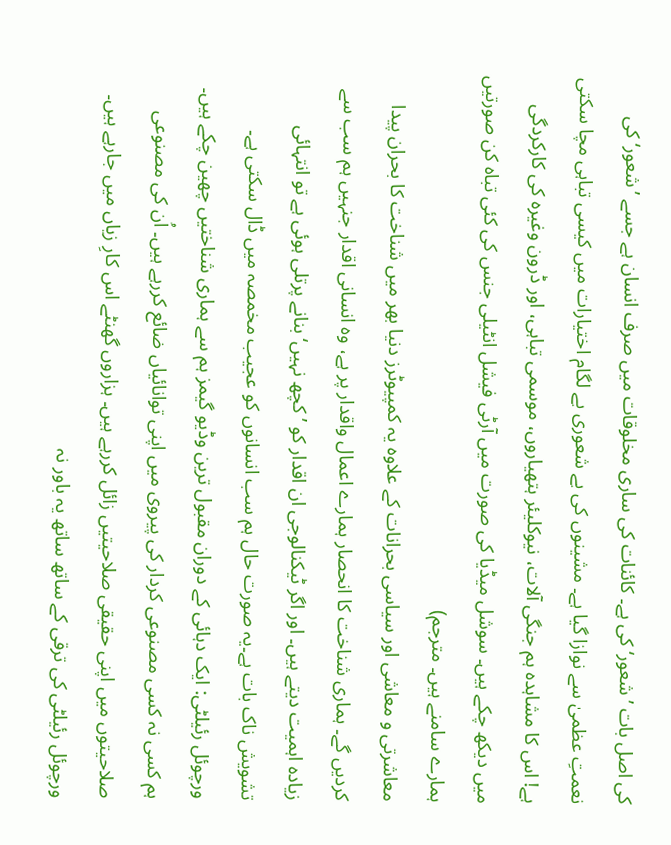کی اصل بات ’شعور‘ کی ہے۔ کائنات کی ساری مخلوقات میں صرف انسان ہے جسے ’شعور‘ کی نعمتِ عظمیٰ سے نوازا گیا ہے۔ مشینوں کی بے شعوری بے لگام اختیارات میں کیسی تباہی مچا سکتی ہے! اس کا مشاہدہ ہم جنگی آلات، نیوکلیئر ہتھیاروں، موسمی تباہی، اور ڈرون وغیرہ کی کارکردگی میں دیکھ چکے ہیں۔ سوشل میڈیا کی صورت میں آرٹی فیشل انٹیلی جنس کی کئی تباہ کن صورتیں ہمارے سامنے ہیں۔ مترجم)
معاشرتی و معاشی اور سیاسی بحرانات کے علاوہ یہ کمپیوٹرز دنیا بھر میں شناخت کا بحران پیدا کردیں گے۔ ہماری شناخت کا انحصار ہمارے اعمال واقدار پر ہے، وہ انسانی اقدار جنہیں ہم سب سے زیادہ اہمیت دیتے ہیں۔ اور اگر ٹیکنالوجی ان اقدار کو ’کچھ نہیں‘ بنانے پرتلی ہوئی ہے تو انتہائی تشویش ناک بات ہے۔یہ صورت حال ہم سب انسانوں کو عجیب مخمصہ میں ڈال سکتی ہے۔
ورچوئل رئیلٹی: ایک دہائی کے دوران مقبول ترین وڈیو گیمز ہم سے ہماری شناختیں چھین چکے ہیں۔ ہم کسی نہ کسی مصنوعی کردار کی پیروی میں اپنی توانائیاں ضائع کررہے ہیں۔ اُن کی مصنوعی صلاحیتوں میں اپنی حقیقی صلاحیتیں زائل کررہے ہیں۔ ہزاروں گھنٹے اس کارِ زیاں میں جارہے ہیں۔ ورچوئل رئیلٹی کی ترقی کے ساتھ ساتھ یہ باور نہ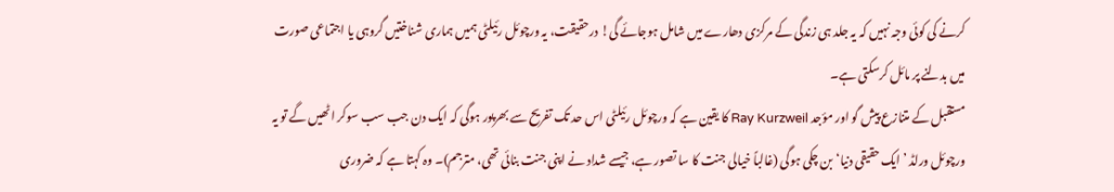کرنے کی کوئی وجہ نہیں کہ یہ جلد ہی زندگی کے مرکزی دھارے میں شامل ہوجائے گی! درحقیقت، یہ ورچوئل رئیلٹی ہمیں ہماری شناختیں گروہی یا اجتماعی صورت میں بدلنے پر مائل کرسکتی ہے۔
مستقبل کے متنازع پیش گو اور مؤجد Ray Kurzweil کا یقین ہے کہ ورچوئل رئیلٹی اس حد تک تفریح سے بھرپور ہوگی کہ ایک دن جب سب سوکر اٹھیں گے تو یہ ورچوئل ورلڈ ’ایک حقیقی دنیا‘ بن چکی ہوگی (غالباً خیالی جنت کا سا تصور ہے، جیسے شداد نے اپنی جنت بنائی تھی، مترجم)۔ وہ کہتا ہے کہ ضروری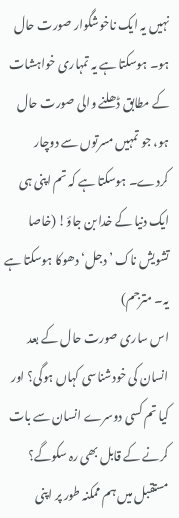نہیں یہ ایک ناخوشگوار صورت حال ہو۔ ہوسکتا ہے یہ تمہاری خواہشات کے مطابق ڈھلنے والی صورت حال ہو، جو تمہیں مسرتوں سے دوچار کردے۔ ہوسکتا ہے کہ تم اپنی ہی ایک دنیا کے خدا بن جاؤ! (خاصا تشویش ناک ’دجل‘ دھوکا ہوسکتا ہے یہ۔ مترجم)
اس ساری صورت حال کے بعد انسان کی خودشناسی کہاں ہوگی؟ اور کیا تم کسی دوسرے انسان سے بات کرنے کے قابل بھی رہ سکوگے؟
مستقبل میں ہم ممکنہ طور پر اپنی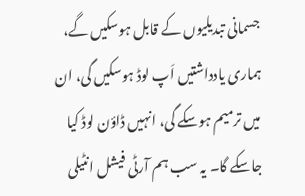جسمانی تبدیلیوں کے قابل ہوسکیں گے، ہماری یادداشتیں اَپ لوڈ ہوسکیں گی، ان میں ترمیم ہوسکے گی، انہیں ڈاؤن لوڈ کیا جاسکے گا۔ یہ سب ہم آرٹی فیشل انٹیلی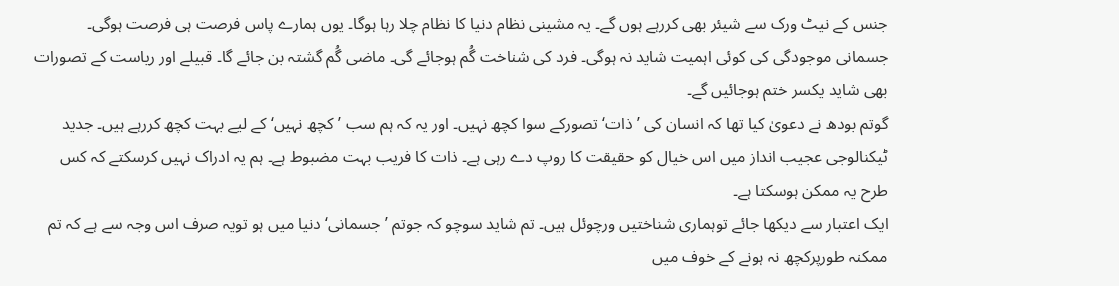جنس کے نیٹ ورک سے شیئر بھی کررہے ہوں گے۔ یہ مشینی نظام دنیا کا نظام چلا رہا ہوگا۔ یوں ہمارے پاس فرصت ہی فرصت ہوگی۔ جسمانی موجودگی کی کوئی اہمیت شاید نہ ہوگی۔ فرد کی شناخت گُم ہوجائے گی۔ ماضی گُم گشتہ بن جائے گا۔ قبیلے اور ریاست کے تصورات بھی شاید یکسر ختم ہوجائیں گے۔
گوتم بودھ نے دعویٰ کیا تھا کہ انسان کی ’ذات‘ تصورکے سوا کچھ نہیں۔ اور یہ کہ ہم سب ’کچھ نہیں‘ کے لیے بہت کچھ کررہے ہیں۔ جدید ٹیکنالوجی عجیب انداز میں اس خیال کو حقیقت کا روپ دے رہی ہے۔ ذات کا فریب بہت مضبوط ہے۔ ہم یہ ادراک نہیں کرسکتے کہ کس طرح یہ ممکن ہوسکتا ہے۔
ایک اعتبار سے دیکھا جائے توہماری شناختیں ورچوئل ہیں۔ تم شاید سوچو کہ جوتم ’جسمانی‘ دنیا میں ہو تویہ صرف اس وجہ سے ہے کہ تم ممکنہ طورپرکچھ نہ ہونے کے خوف میں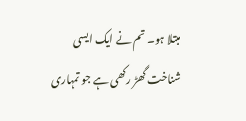مبتلا ہو۔ تم نے ایک ایسی شناخت گھڑ رکھی ہے جو تمہاری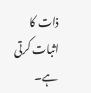ذات کا اثبات کرتی ہے۔